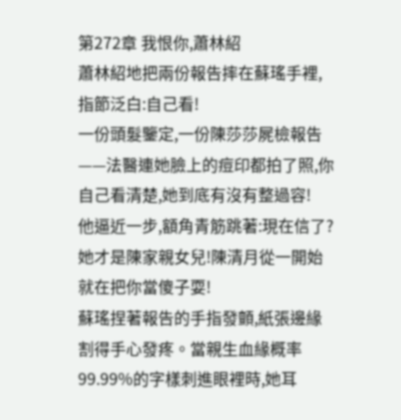第272章 我恨你,蕭林紹
蕭林紹地把兩份報告摔在蘇瑤手裡,指節泛白:自己看!
一份頭髮鑒定,一份陳莎莎屍檢報告——法醫連她臉上的痘印都拍了照,你自己看清楚,她到底有沒有整過容!
他逼近一步,額角青筋跳著:現在信了?她才是陳家親女兒!陳清月從一開始就在把你當傻子耍!
蘇瑤捏著報告的手指發顫,紙張邊緣割得手心發疼。當親生血緣概率99.99%的字樣刺進眼裡時,她耳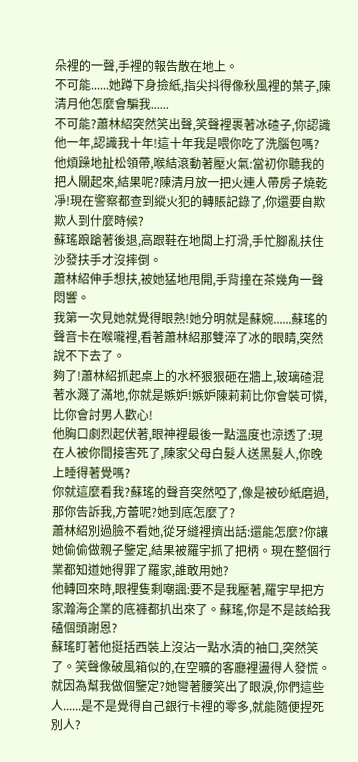朵裡的一聲,手裡的報告散在地上。
不可能......她蹲下身撿紙,指尖抖得像秋風裡的葉子,陳清月他怎麼會騙我......
不可能?蕭林紹突然笑出聲,笑聲裡裹著冰碴子,你認識他一年,認識我十年!這十年我是喂你吃了洗腦包嗎?
他煩躁地扯松領帶,喉結滾動著壓火氣:當初你聽我的把人關起來,結果呢?陳清月放一把火連人帶房子燒乾凈!現在警察都查到縱火犯的轉賬記錄了,你還要自欺欺人到什麼時候?
蘇瑤踉蹌著後退,高跟鞋在地闆上打滑,手忙腳亂扶住沙發扶手才沒摔倒。
蕭林紹伸手想扶,被她猛地甩開,手背撞在茶幾角一聲悶響。
我第一次見她就覺得眼熟!她分明就是蘇婉......蘇瑤的聲音卡在喉嚨裡,看著蕭林紹那雙淬了冰的眼睛,突然說不下去了。
夠了!蕭林紹抓起桌上的水杯狠狠砸在牆上,玻璃碴混著水濺了滿地,你就是嫉妒!嫉妒陳莉莉比你會裝可憐,比你會討男人歡心!
他胸口劇烈起伏著,眼神裡最後一點溫度也涼透了:現在人被你間接害死了,陳家父母白髮人送黑髮人,你晚上睡得著覺嗎?
你就這麼看我?蘇瑤的聲音突然啞了,像是被砂紙磨過,那你告訴我,方蕾呢?她到底怎麼了?
蕭林紹別過臉不看她,從牙縫裡擠出話:還能怎麼?你讓她偷偷做親子鑒定,結果被羅宇抓了把柄。現在整個行業都知道她得罪了羅家,誰敢用她?
他轉回來時,眼裡隻剩嘲諷:要不是我壓著,羅宇早把方家瀚海企業的底褲都扒出來了。蘇瑤,你是不是該給我磕個頭謝恩?
蘇瑤盯著他挺括西裝上沒沾一點水漬的袖口,突然笑了。笑聲像破風箱似的,在空曠的客廳裡盪得人發慌。
就因為幫我做個鑒定?她彎著腰笑出了眼淚,你們這些人......是不是覺得自己銀行卡裡的零多,就能隨便捏死別人?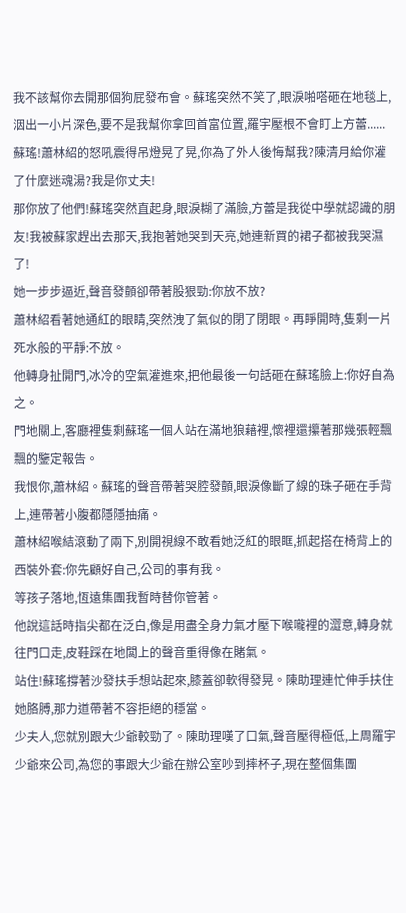我不該幫你去開那個狗屁發布會。蘇瑤突然不笑了,眼淚啪嗒砸在地毯上,洇出一小片深色,要不是我幫你拿回首富位置,羅宇壓根不會盯上方蕾......
蘇瑤!蕭林紹的怒吼震得吊燈晃了晃,你為了外人後悔幫我?陳清月給你灌了什麼迷魂湯?我是你丈夫!
那你放了他們!蘇瑤突然直起身,眼淚糊了滿臉,方蕾是我從中學就認識的朋友!我被蘇家趕出去那天,我抱著她哭到天亮,她連新買的裙子都被我哭濕了!
她一步步逼近,聲音發顫卻帶著股狠勁:你放不放?
蕭林紹看著她通紅的眼睛,突然洩了氣似的閉了閉眼。再睜開時,隻剩一片死水般的平靜:不放。
他轉身扯開門,冰冷的空氣灌進來,把他最後一句話砸在蘇瑤臉上:你好自為之。
門地關上,客廳裡隻剩蘇瑤一個人站在滿地狼藉裡,懷裡還攥著那幾張輕飄飄的鑒定報告。
我恨你,蕭林紹。蘇瑤的聲音帶著哭腔發顫,眼淚像斷了線的珠子砸在手背上,連帶著小腹都隱隱抽痛。
蕭林紹喉結滾動了兩下,別開視線不敢看她泛紅的眼眶,抓起搭在椅背上的西裝外套:你先顧好自己,公司的事有我。
等孩子落地,恆遠集團我暫時替你管著。
他說這話時指尖都在泛白,像是用盡全身力氣才壓下喉嚨裡的澀意,轉身就往門口走,皮鞋踩在地闆上的聲音重得像在賭氣。
站住!蘇瑤撐著沙發扶手想站起來,膝蓋卻軟得發晃。陳助理連忙伸手扶住她胳膊,那力道帶著不容拒絕的穩當。
少夫人,您就別跟大少爺較勁了。陳助理嘆了口氣,聲音壓得極低,上周羅宇少爺來公司,為您的事跟大少爺在辦公室吵到摔杯子,現在整個集團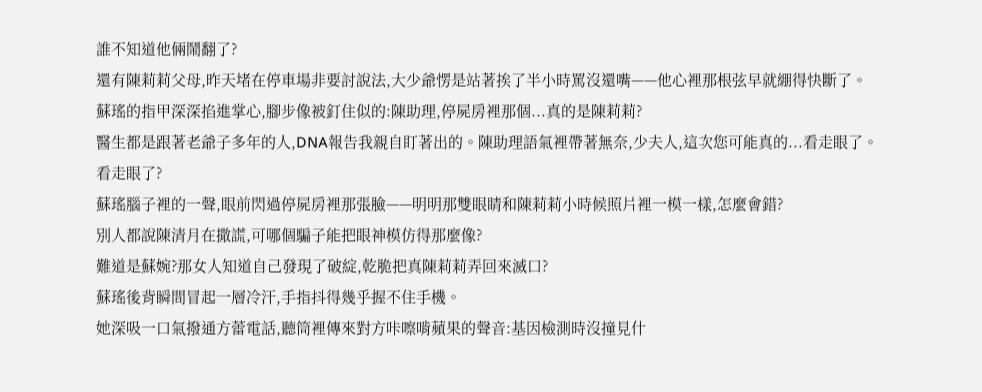誰不知道他倆鬧翻了?
還有陳莉莉父母,昨天堵在停車場非要討說法,大少爺愣是站著挨了半小時罵沒還嘴——他心裡那根弦早就綳得快斷了。
蘇瑤的指甲深深掐進掌心,腳步像被釘住似的:陳助理,停屍房裡那個...真的是陳莉莉?
醫生都是跟著老爺子多年的人,DNA報告我親自盯著出的。陳助理語氣裡帶著無奈,少夫人,這次您可能真的...看走眼了。
看走眼了?
蘇瑤腦子裡的一聲,眼前閃過停屍房裡那張臉——明明那雙眼睛和陳莉莉小時候照片裡一模一樣,怎麼會錯?
別人都說陳清月在撒謊,可哪個騙子能把眼神模仿得那麼像?
難道是蘇婉?那女人知道自己發現了破綻,乾脆把真陳莉莉弄回來滅口?
蘇瑤後背瞬間冒起一層冷汗,手指抖得幾乎握不住手機。
她深吸一口氣撥通方蕾電話,聽筒裡傳來對方咔嚓啃蘋果的聲音:基因檢測時沒撞見什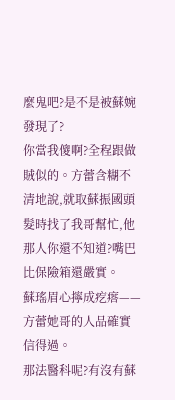麼鬼吧?是不是被蘇婉發現了?
你當我傻啊?全程跟做賊似的。方蕾含糊不清地說,就取蘇振國頭髮時找了我哥幫忙,他那人你還不知道?嘴巴比保險箱還嚴實。
蘇瑤眉心擰成疙瘩——方蕾她哥的人品確實信得過。
那法醫科呢?有沒有蘇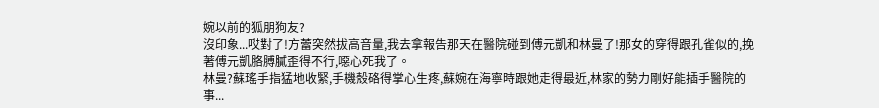婉以前的狐朋狗友?
沒印象...哎對了!方蕾突然拔高音量,我去拿報告那天在醫院碰到傅元凱和林曼了!那女的穿得跟孔雀似的,挽著傅元凱胳膊膩歪得不行,噁心死我了。
林曼?蘇瑤手指猛地收緊,手機殼硌得掌心生疼,蘇婉在海寧時跟她走得最近,林家的勢力剛好能插手醫院的事...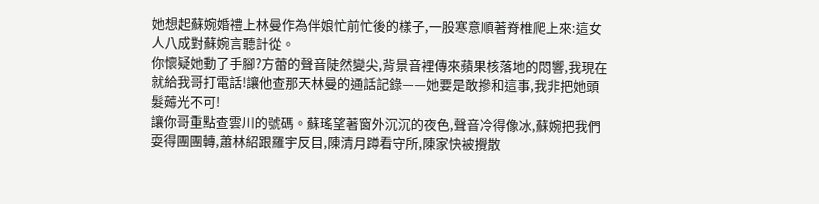她想起蘇婉婚禮上林曼作為伴娘忙前忙後的樣子,一股寒意順著脊椎爬上來:這女人八成對蘇婉言聽計從。
你懷疑她動了手腳?方蕾的聲音陡然變尖,背景音裡傳來蘋果核落地的悶響,我現在就給我哥打電話!讓他查那天林曼的通話記錄——她要是敢摻和這事,我非把她頭髮薅光不可!
讓你哥重點查雲川的號碼。蘇瑤望著窗外沉沉的夜色,聲音冷得像冰,蘇婉把我們耍得團團轉,蕭林紹跟羅宇反目,陳清月蹲看守所,陳家快被攪散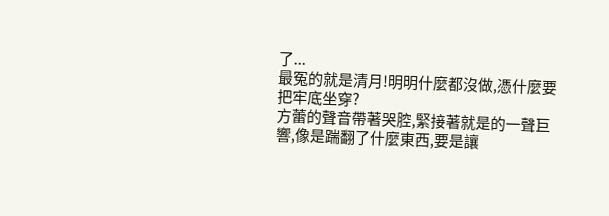了...
最冤的就是清月!明明什麼都沒做,憑什麼要把牢底坐穿?
方蕾的聲音帶著哭腔,緊接著就是的一聲巨響,像是踹翻了什麼東西,要是讓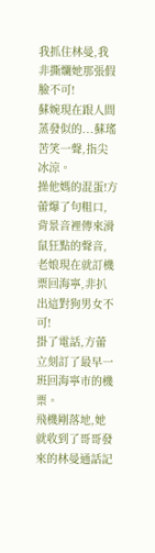我抓住林曼,我非撕爛她那張假臉不可!
蘇婉現在跟人間蒸發似的...蘇瑤苦笑一聲,指尖冰涼。
操他媽的混蛋!方蕾爆了句粗口,背景音裡傳來滑鼠狂點的聲音,老娘現在就訂機票回海寧,非扒出這對狗男女不可!
掛了電話,方蕾立刻訂了最早一班回海寧市的機票。
飛機剛落地,她就收到了哥哥發來的林曼通話記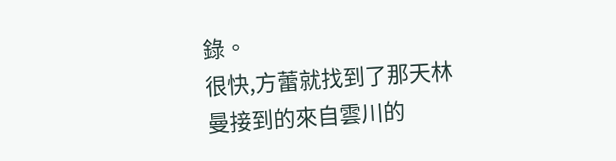錄。
很快,方蕾就找到了那天林曼接到的來自雲川的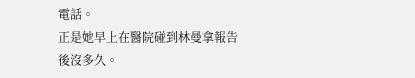電話。
正是她早上在醫院碰到林曼拿報告後沒多久。